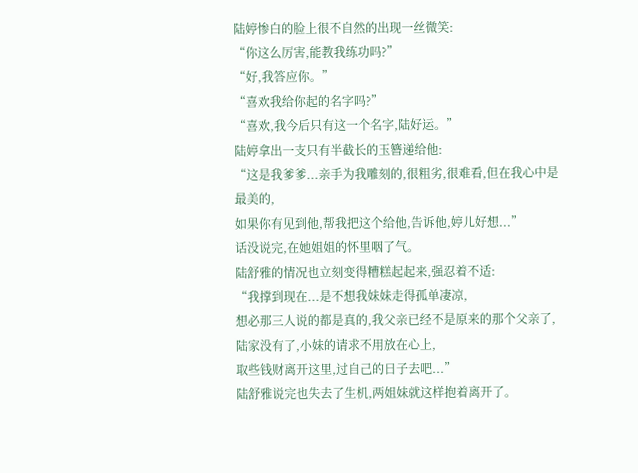陆婷惨白的脸上很不自然的出现一丝微笑:
“你这么厉害,能教我练功吗?”
“好,我答应你。”
“喜欢我给你起的名字吗?”
“喜欢,我今后只有这一个名字,陆好运。”
陆婷拿出一支只有半截长的玉簪递给他:
“这是我爹爹...亲手为我雕刻的,很粗劣,很难看,但在我心中是最美的,
如果你有见到他,帮我把这个给他,告诉他,婷儿好想...”
话没说完,在她姐姐的怀里咽了气。
陆舒雅的情况也立刻变得糟糕起起来,强忍着不适:
“我撑到现在...是不想我妹妹走得孤单凄凉,
想必那三人说的都是真的,我父亲已经不是原来的那个父亲了,
陆家没有了,小妹的请求不用放在心上,
取些钱财离开这里,过自己的日子去吧...”
陆舒雅说完也失去了生机,两姐妹就这样抱着离开了。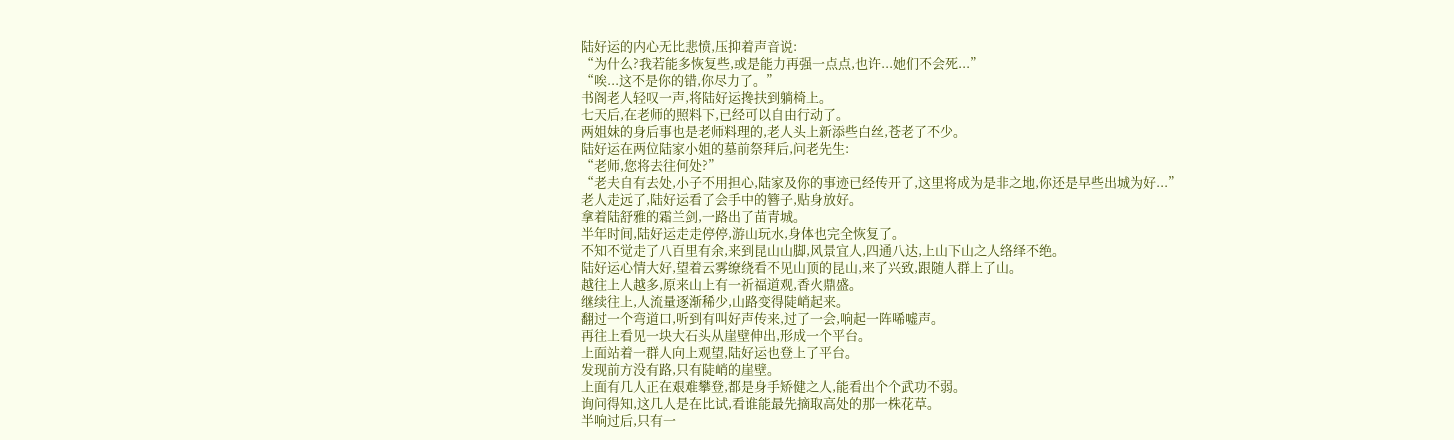陆好运的内心无比悲愤,压抑着声音说:
“为什么?我若能多恢复些,或是能力再强一点点,也许...她们不会死...”
“唉...这不是你的错,你尽力了。”
书阁老人轻叹一声,将陆好运搀扶到躺椅上。
七天后,在老师的照料下,已经可以自由行动了。
两姐妹的身后事也是老师料理的,老人头上新添些白丝,苍老了不少。
陆好运在两位陆家小姐的墓前祭拜后,问老先生:
“老师,您将去往何处?”
“老夫自有去处,小子不用担心,陆家及你的事迹已经传开了,这里将成为是非之地,你还是早些出城为好...”
老人走远了,陆好运看了会手中的簪子,贴身放好。
拿着陆舒雅的霜兰剑,一路出了苗青城。
半年时间,陆好运走走停停,游山玩水,身体也完全恢复了。
不知不觉走了八百里有余,来到昆山山脚,风景宜人,四通八达,上山下山之人络绎不绝。
陆好运心情大好,望着云雾缭绕看不见山顶的昆山,来了兴致,跟随人群上了山。
越往上人越多,原来山上有一祈福道观,香火鼎盛。
继续往上,人流量逐渐稀少,山路变得陡峭起来。
翻过一个弯道口,听到有叫好声传来,过了一会,响起一阵唏嘘声。
再往上看见一块大石头从崖壁伸出,形成一个平台。
上面站着一群人向上观望,陆好运也登上了平台。
发现前方没有路,只有陡峭的崖壁。
上面有几人正在艰难攀登,都是身手矫健之人,能看出个个武功不弱。
询问得知,这几人是在比试,看谁能最先摘取高处的那一株花草。
半响过后,只有一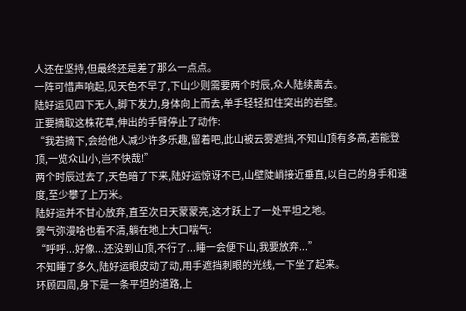人还在坚持,但最终还是差了那么一点点。
一阵可惜声响起,见天色不早了,下山少则需要两个时辰,众人陆续离去。
陆好运见四下无人,脚下发力,身体向上而去,单手轻轻扣住突出的岩壁。
正要摘取这株花草,伸出的手臂停止了动作:
“我若摘下,会给他人减少许多乐趣,留着吧,此山被云雾遮挡,不知山顶有多高,若能登顶,一览众山小,岂不快哉!”
两个时辰过去了,天色暗了下来,陆好运惊讶不已,山壁陡峭接近垂直,以自己的身手和速度,至少攀了上万米。
陆好运并不甘心放弃,直至次日天蒙蒙亮,这才跃上了一处平坦之地。
雾气弥漫啥也看不清,躺在地上大口喘气:
“呼呼...好像...还没到山顶,不行了...睡一会便下山,我要放弃...”
不知睡了多久,陆好运眼皮动了动,用手遮挡刺眼的光线,一下坐了起来。
环顾四周,身下是一条平坦的道路,上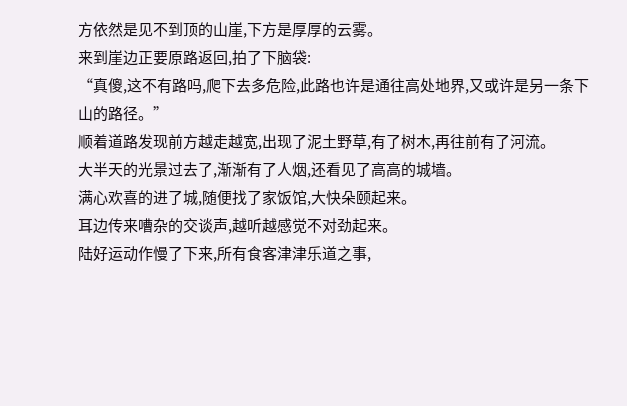方依然是见不到顶的山崖,下方是厚厚的云雾。
来到崖边正要原路返回,拍了下脑袋:
“真傻,这不有路吗,爬下去多危险,此路也许是通往高处地界,又或许是另一条下山的路径。”
顺着道路发现前方越走越宽,出现了泥土野草,有了树木,再往前有了河流。
大半天的光景过去了,渐渐有了人烟,还看见了高高的城墙。
满心欢喜的进了城,随便找了家饭馆,大快朵颐起来。
耳边传来嘈杂的交谈声,越听越感觉不对劲起来。
陆好运动作慢了下来,所有食客津津乐道之事,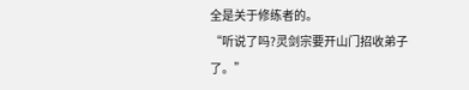全是关于修练者的。
“听说了吗?灵剑宗要开山门招收弟子了。”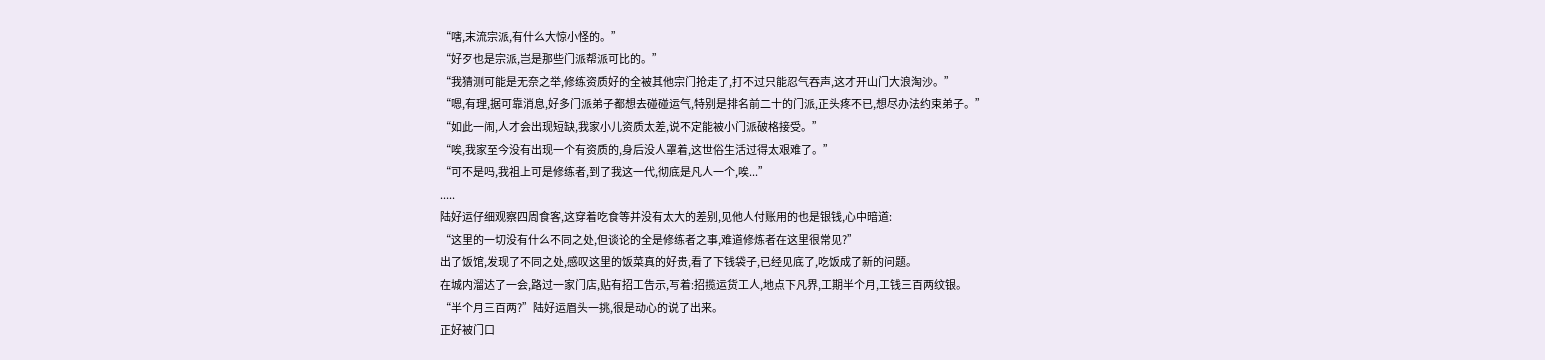“嗐,末流宗派,有什么大惊小怪的。”
“好歹也是宗派,岂是那些门派帮派可比的。”
“我猜测可能是无奈之举,修练资质好的全被其他宗门抢走了,打不过只能忍气吞声,这才开山门大浪淘沙。”
“嗯,有理,据可靠消息,好多门派弟子都想去碰碰运气,特别是排名前二十的门派,正头疼不已,想尽办法约束弟子。”
“如此一闹,人才会出现短缺,我家小儿资质太差,说不定能被小门派破格接受。”
“唉,我家至今没有出现一个有资质的,身后没人罩着,这世俗生活过得太艰难了。”
“可不是吗,我祖上可是修练者,到了我这一代,彻底是凡人一个,唉...”
.....
陆好运仔细观察四周食客,这穿着吃食等并没有太大的差别,见他人付账用的也是银钱,心中暗道:
“这里的一切没有什么不同之处,但谈论的全是修练者之事,难道修炼者在这里很常见?”
出了饭馆,发现了不同之处,感叹这里的饭菜真的好贵,看了下钱袋子,已经见底了,吃饭成了新的问题。
在城内溜达了一会,路过一家门店,贴有招工告示,写着:招揽运货工人,地点下凡界,工期半个月,工钱三百两纹银。
“半个月三百两?”陆好运眉头一挑,很是动心的说了出来。
正好被门口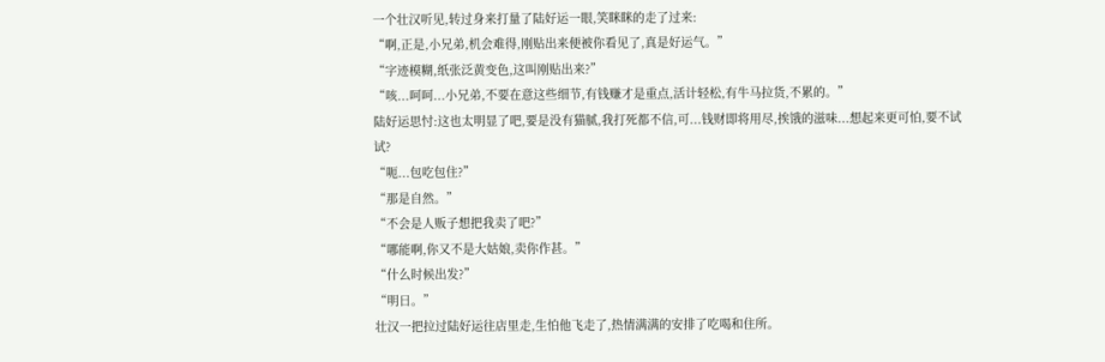一个壮汉听见,转过身来打量了陆好运一眼,笑眯眯的走了过来:
“啊,正是,小兄弟,机会难得,刚贴出来便被你看见了,真是好运气。”
“字迹模糊,纸张泛黄变色,这叫刚贴出来?”
“咳...呵呵...小兄弟,不要在意这些细节,有钱赚才是重点,活计轻松,有牛马拉货,不累的。”
陆好运思忖:这也太明显了吧,要是没有猫腻,我打死都不信,可...钱财即将用尽,挨饿的滋味...想起来更可怕,要不试试?
“呃...包吃包住?”
“那是自然。”
“不会是人贩子想把我卖了吧?”
“哪能啊,你又不是大姑娘,卖你作甚。”
“什么时候出发?”
“明日。”
壮汉一把拉过陆好运往店里走,生怕他飞走了,热情满满的安排了吃喝和住所。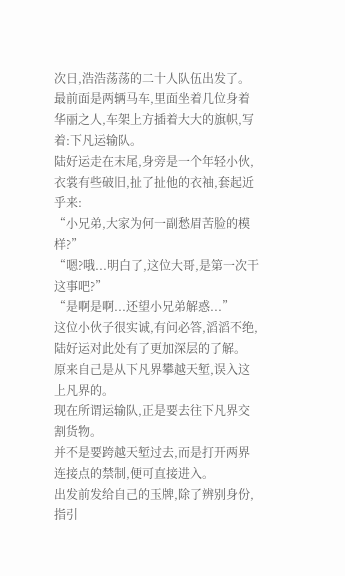次日,浩浩荡荡的二十人队伍出发了。
最前面是两辆马车,里面坐着几位身着华丽之人,车架上方插着大大的旗帜,写着:下凡运输队。
陆好运走在末尾,身旁是一个年轻小伙,衣裳有些破旧,扯了扯他的衣袖,套起近乎来:
“小兄弟,大家为何一副愁眉苦脸的模样?”
“嗯?哦...明白了,这位大哥,是第一次干这事吧?”
“是啊是啊...还望小兄弟解惑...”
这位小伙子很实诚,有问必答,滔滔不绝,陆好运对此处有了更加深层的了解。
原来自己是从下凡界攀越天堑,误入这上凡界的。
现在所谓运输队,正是要去往下凡界交割货物。
并不是要跨越天堑过去,而是打开两界连接点的禁制,便可直接进入。
出发前发给自己的玉牌,除了辨别身份,指引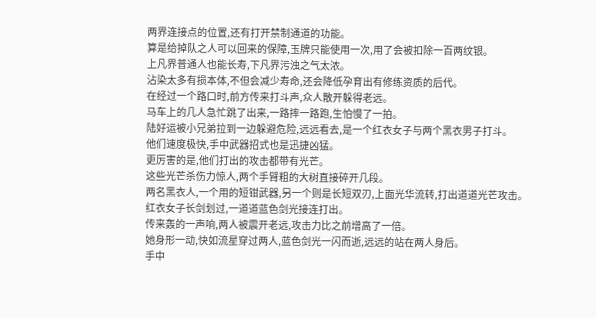两界连接点的位置,还有打开禁制通道的功能。
算是给掉队之人可以回来的保障,玉牌只能使用一次,用了会被扣除一百两纹银。
上凡界普通人也能长寿,下凡界污浊之气太浓。
沾染太多有损本体,不但会减少寿命,还会降低孕育出有修练资质的后代。
在经过一个路口时,前方传来打斗声,众人散开躲得老远。
马车上的几人急忙跳了出来,一路摔一路跑,生怕慢了一拍。
陆好运被小兄弟拉到一边躲避危险,远远看去,是一个红衣女子与两个黑衣男子打斗。
他们速度极快,手中武器招式也是迅捷凶猛。
更厉害的是,他们打出的攻击都带有光芒。
这些光芒杀伤力惊人,两个手臂粗的大树直接碎开几段。
两名黑衣人,一个用的短钳武器,另一个则是长短双刃,上面光华流转,打出道道光芒攻击。
红衣女子长剑划过,一道道蓝色剑光接连打出。
传来轰的一声响,两人被震开老远,攻击力比之前增高了一倍。
她身形一动,快如流星穿过两人,蓝色剑光一闪而逝,远远的站在两人身后。
手中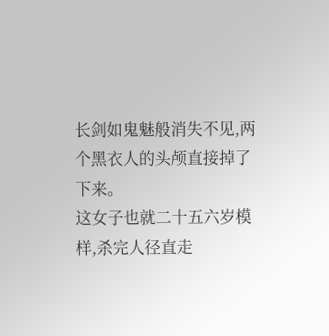长剑如鬼魅般消失不见,两个黑衣人的头颅直接掉了下来。
这女子也就二十五六岁模样,杀完人径直走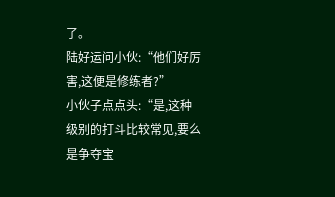了。
陆好运问小伙:“他们好厉害,这便是修练者?”
小伙子点点头:“是,这种级别的打斗比较常见,要么是争夺宝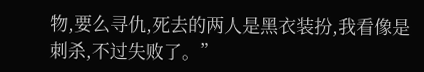物,要么寻仇,死去的两人是黑衣装扮,我看像是刺杀,不过失败了。”